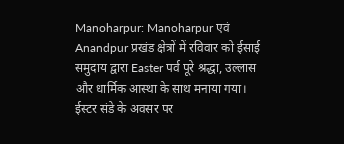Manoharpur: Manoharpur एवं Anandpur प्रखंड क्षेत्रों में रविवार को ईसाई समुदाय द्वारा Easter पर्व पूरे श्रद्धा, उल्लास और धार्मिक आस्था के साथ मनाया गया।
ईस्टर संडे के अवसर पर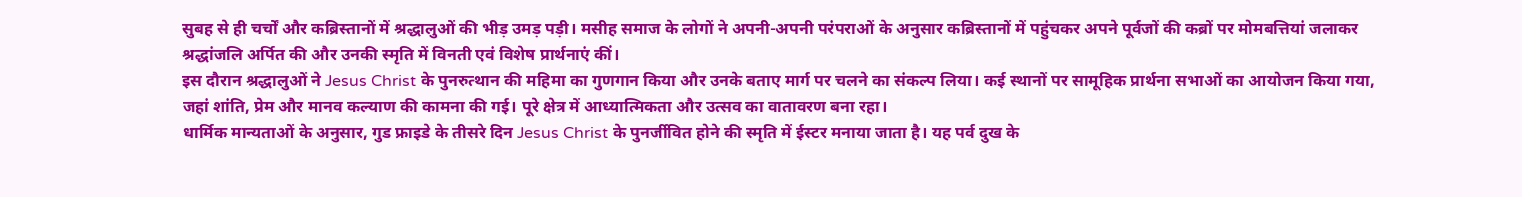सुबह से ही चर्चों और कब्रिस्तानों में श्रद्धालुओं की भीड़ उमड़ पड़ी। मसीह समाज के लोगों ने अपनी-अपनी परंपराओं के अनुसार कब्रिस्तानों में पहुंचकर अपने पूर्वजों की कब्रों पर मोमबत्तियां जलाकर श्रद्धांजलि अर्पित की और उनकी स्मृति में विनती एवं विशेष प्रार्थनाएं कीं।
इस दौरान श्रद्धालुओं ने Jesus Christ के पुनरुत्थान की महिमा का गुणगान किया और उनके बताए मार्ग पर चलने का संकल्प लिया। कई स्थानों पर सामूहिक प्रार्थना सभाओं का आयोजन किया गया, जहां शांति, प्रेम और मानव कल्याण की कामना की गई। पूरे क्षेत्र में आध्यात्मिकता और उत्सव का वातावरण बना रहा।
धार्मिक मान्यताओं के अनुसार, गुड फ्राइडे के तीसरे दिन Jesus Christ के पुनर्जीवित होने की स्मृति में ईस्टर मनाया जाता है। यह पर्व दुख के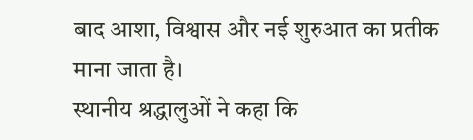बाद आशा, विश्वास और नई शुरुआत का प्रतीक माना जाता है।
स्थानीय श्रद्धालुओं ने कहा कि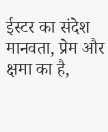ईस्टर का संदेश मानवता, प्रेम और क्षमा का है,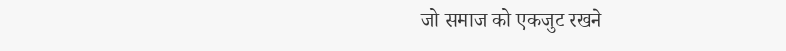जो समाज को एकजुट रखने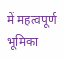में महत्वपूर्ण भूमिका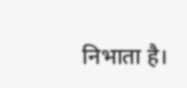निभाता है।